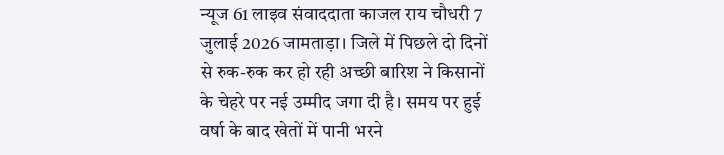न्यूज 61 लाइव संवाददाता काजल राय चौधरी 7 जुलाई 2026 जामताड़ा। जिले में पिछले दो दिनों से रुक-रुक कर हो रही अच्छी बारिश ने किसानों के चेहरे पर नई उम्मीद जगा दी है। समय पर हुई वर्षा के बाद खेतों में पानी भरने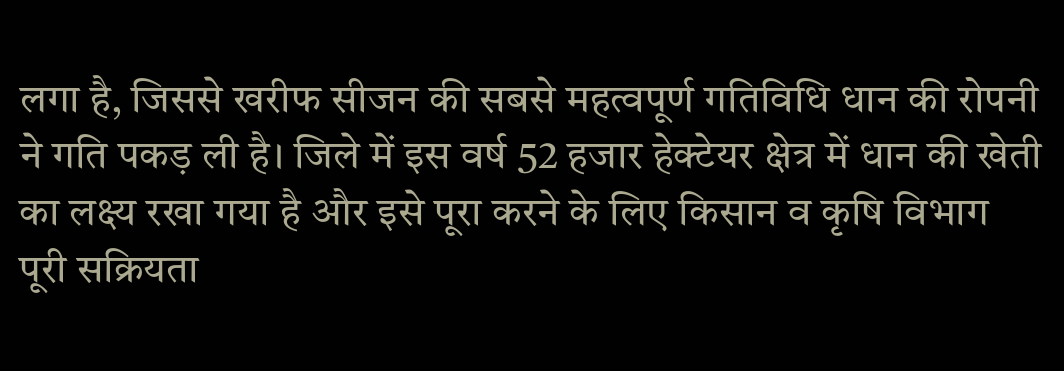लगा है, जिससे खरीफ सीजन की सबसे महत्वपूर्ण गतिविधि धान की रोपनी ने गति पकड़ ली है। जिले में इस वर्ष 52 हजार हेक्टेयर क्षेत्र में धान की खेती का लक्ष्य रखा गया है और इसे पूरा करने के लिए किसान व कृषि विभाग पूरी सक्रियता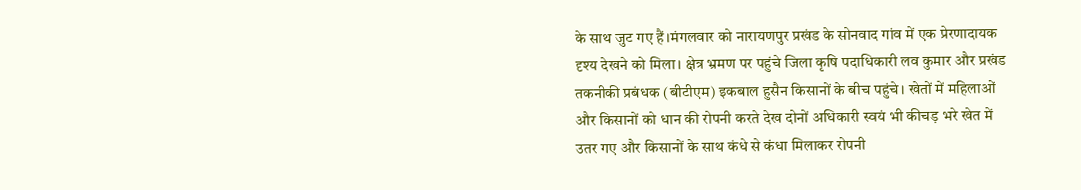के साथ जुट गए हैं।मंगलवार को नारायणपुर प्रखंड के सोनवाद गांव में एक प्रेरणादायक दृश्य देखने को मिला। क्षेत्र भ्रमण पर पहुंचे जिला कृषि पदाधिकारी लव कुमार और प्रखंड तकनीकी प्रबंधक (बीटीएम) इकबाल हुसैन किसानों के बीच पहुंचे। खेतों में महिलाओं और किसानों को धान की रोपनी करते देख दोनों अधिकारी स्वयं भी कीचड़ भरे खेत में उतर गए और किसानों के साथ कंधे से कंधा मिलाकर रोपनी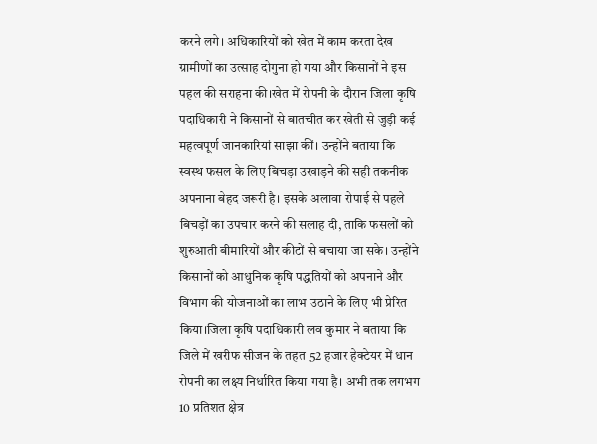करने लगे। अधिकारियों को खेत में काम करता देख ग्रामीणों का उत्साह दोगुना हो गया और किसानों ने इस पहल की सराहना की।खेत में रोपनी के दौरान जिला कृषि पदाधिकारी ने किसानों से बातचीत कर खेती से जुड़ी कई महत्वपूर्ण जानकारियां साझा कीं। उन्होंने बताया कि स्वस्थ फसल के लिए बिचड़ा उखाड़ने की सही तकनीक अपनाना बेहद जरूरी है। इसके अलावा रोपाई से पहले बिचड़ों का उपचार करने की सलाह दी, ताकि फसलों को शुरुआती बीमारियों और कीटों से बचाया जा सके। उन्होंने किसानों को आधुनिक कृषि पद्धतियों को अपनाने और विभाग की योजनाओं का लाभ उठाने के लिए भी प्रेरित किया।जिला कृषि पदाधिकारी लव कुमार ने बताया कि जिले में खरीफ सीजन के तहत 52 हजार हेक्टेयर में धान रोपनी का लक्ष्य निर्धारित किया गया है। अभी तक लगभग 10 प्रतिशत क्षेत्र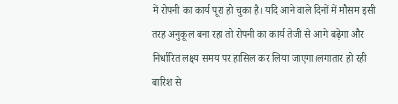में रोपनी का कार्य पूरा हो चुका है। यदि आने वाले दिनों में मौसम इसी तरह अनुकूल बना रहा तो रोपनी का कार्य तेजी से आगे बढ़ेगा और निर्धारित लक्ष्य समय पर हासिल कर लिया जाएगा।लगातार हो रही बारिश से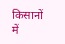किसानों में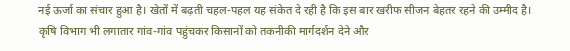नई ऊर्जा का संचार हुआ है। खेतों में बढ़ती चहल-पहल यह संकेत दे रही है कि इस बार खरीफ सीजन बेहतर रहने की उम्मीद है। कृषि विभाग भी लगातार गांव-गांव पहुंचकर किसानों को तकनीकी मार्गदर्शन देने और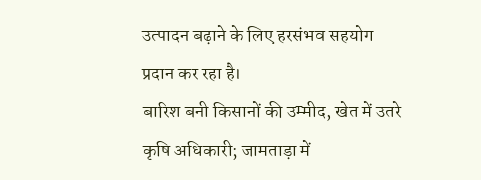उत्पादन बढ़ाने के लिए हरसंभव सहयोग प्रदान कर रहा है।
बारिश बनी किसानों की उम्मीद, खेत में उतरे कृषि अधिकारी; जामताड़ा में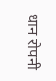धान रोपनी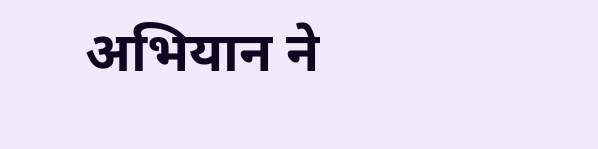अभियान ने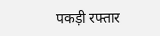पकड़ी रफ्तार